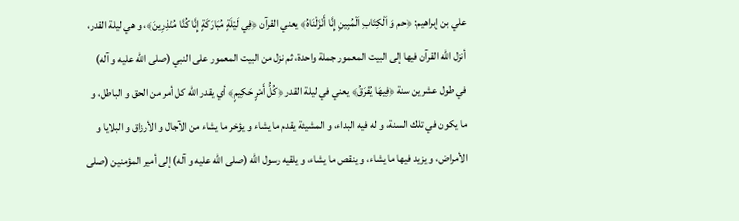علي بن إبراهيم: ﴿حم وَ اَلْكِتَابِ اَلْمُبِينِ إِنَّا أَنْزَلْنَاهُ﴾ يعني القرآن ﴿فِي لَيْلَةٍ مُبَارَكَةٍ إِنَّا كُنَّا مُنْذِرِينَ﴾، و هي ليلة القدر، أنزل الله القرآن فيها إلى البيت المعمور جملة واحدة، ثم نزل من البيت المعمور على النبي (صلى الله عليه و آله) في طول عشرين سنة ﴿فِيهَا يُفْرَقُ﴾ يعني في ليلة القدر ﴿كُلُّ أَمْرٍ حَكِيمٍ﴾ أي يقدر الله كل أمر من الحق و الباطل، و ما يكون في تلك السنة، و له فيه البداء، و المشيئة يقدم ما يشاء و يؤخر ما يشاء من الآجال و الأرزاق و البلايا و الأمراض، و يزيد فيها ما يشاء، و ينقص ما يشاء، و يلقيه رسول الله (صلى الله عليه و آله) إلى أمير المؤمنين (صلى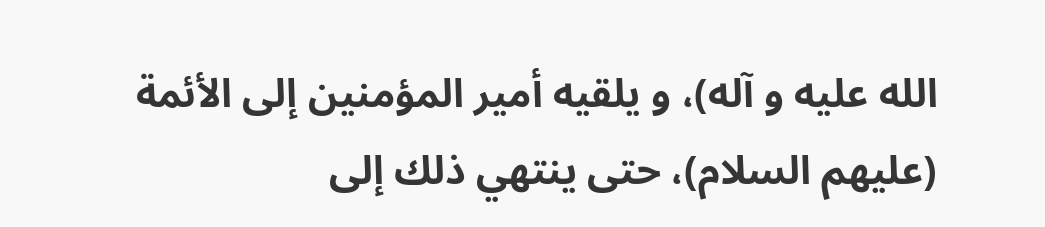الله عليه و آله)، و يلقيه أمير المؤمنين إلى الأئمة (عليهم السلام)، حتى ينتهي ذلك إلى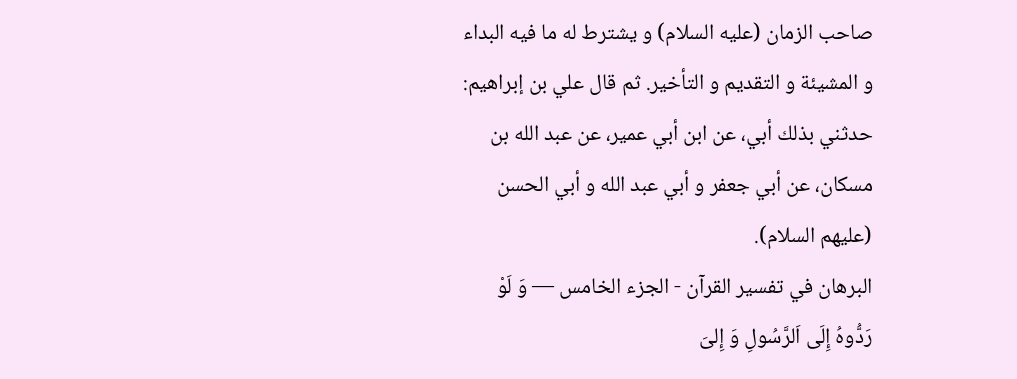صاحب الزمان (عليه السلام) و يشترط له ما فيه البداء و المشيئة و التقديم و التأخير. ثم قال علي بن إبراهيم: حدثني بذلك أبي، عن ابن أبي عمير، عن عبد الله بن مسكان، عن أبي جعفر و أبي عبد الله و أبي الحسن (عليهم السلام).
البرهان في تفسير القرآن - الجزء الخامس — وَ لَوْ رَدُّوهُ إِلَى اَلرَّسُولِ وَ إِلىَ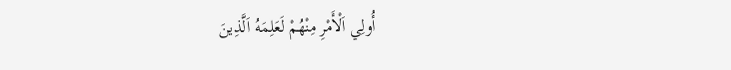أُولِي اَلْأَمْرِ مِنْهُمْ لَعَلِمَهُ اَلَّذِينَ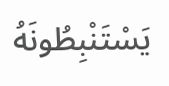يَسْتَنْبِطُونَهُ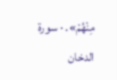مِنْهُمْ». · سورة الدخان